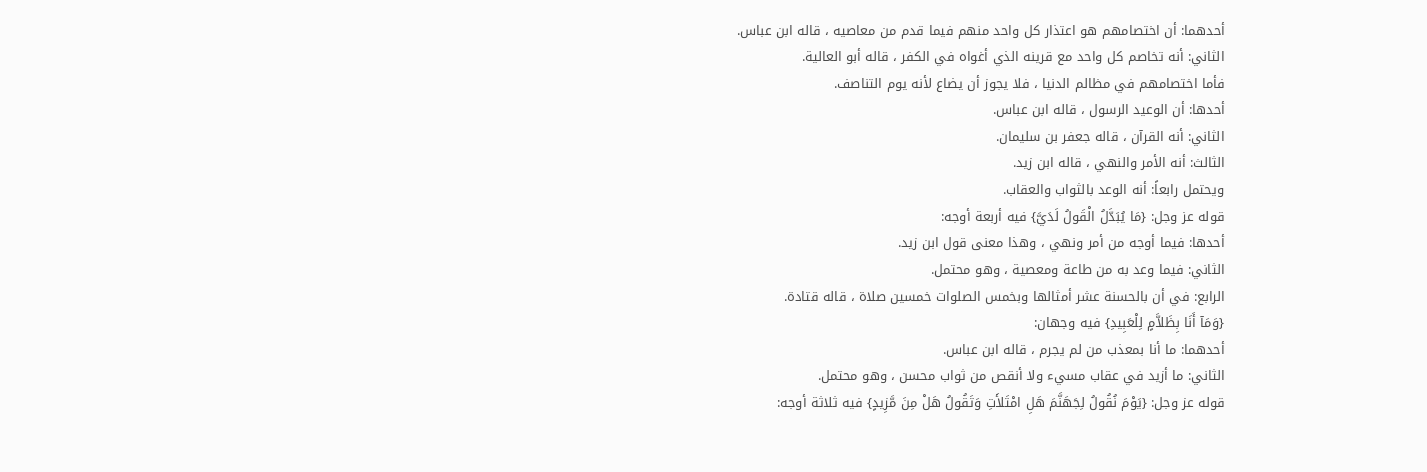أحدهما: أن اختصامهم هو اعتذار كل واحد منهم فيما قدم من معاصيه ، قاله ابن عباس.
الثاني: أنه تخاصم كل واحد مع قرينه الذي أغواه في الكفر ، قاله أبو العالية.
فأما اختصامهم في مظالم الدنيا ، فلا يجوز أن يضاع لأنه يوم التناصف.
أحدها: أن الوعيد الرسول ، قاله ابن عباس.
الثاني: أنه القرآن ، قاله جعفر بن سليمان.
الثالث: أنه الأمر والنهي ، قاله ابن زيد.
ويحتمل رابعاً: أنه الوعد بالثواب والعقاب.
قوله عز وجل: {مَا يُبَدَّلُ الْقَولُ لَدَيَّ} فيه أربعة أوجه:
أحدها: فيما أوجه من أمر ونهي ، وهذا معنى قول ابن زيد.
الثاني: فيما وعد به من طاعة ومعصية ، وهو محتمل.
الرابع: في أن بالحسنة عشر أمثالها وبخمس الصلوات خمسين صلاة ، قاله قتادة.
{وَمَآ أَنَا بِظَلاَّمٍ لِلْعَبِيدِ} فيه وجهان:
أحدهما: ما أنا بمعذب من لم يجرم ، قاله ابن عباس.
الثاني: ما أزيد في عقاب مسيء ولا أنقص من ثواب محسن ، وهو محتمل.
قوله عز وجل: {يَوْمَ نُقُولُ لِجَهَنَّمَ هَلِ امْتَلأَتِ وَتَقُولُ هَلْ مِنَ مَّزِيدٍ} فيه ثلاثة أوجه: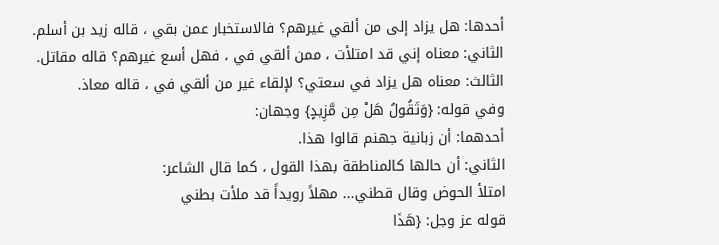أحدها: هل يزاد إلى من ألقي غيرهم؟ فالاستخبار عمن بقي ، قاله زيد بن أسلم.
الثاني: معناه إني قد امتلأت ، ممن ألقي في ، فهل أسع غيرهم؟ قاله مقاتل.
الثالث: معناه هل يزاد في سعتي؟ لإلقاء غير من ألقي في ، قاله معاذ.
وفي قوله: {وَتَقُولُ هَلْ مِن مَّزِيدٍ} وجهان:
أحدهما: أن زبانية جهنم قالوا هذا.
الثاني: أن حالها كالمناطقة بهذا القول ، كما قال الشاعر:
امتلأ الحوض وقال قطني... مهلاً رويداً قد ملأت بطني
قوله عز وجل: {هَذَا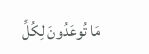مَا تُوعَدُونَ لِكُلِّ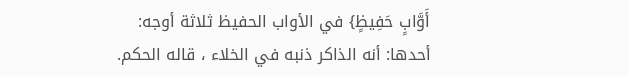أَوَّابٍ حَفِيظٍ} في الأواب الحفيظ ثلاثة أوجه:
أحدها: أنه الذاكر ذنبه في الخلاء ، قاله الحكم.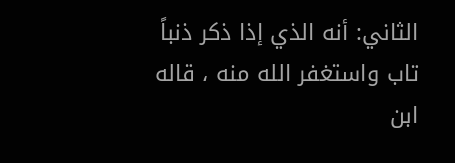الثاني: أنه الذي إذا ذكر ذنباً تاب واستغفر الله منه ، قاله ابن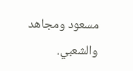مسعود ومجاهد والشعبي.